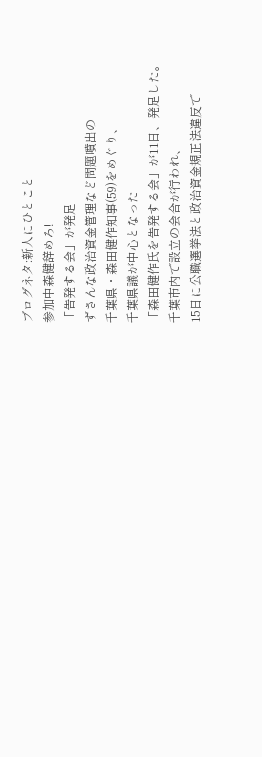ブログネタ:新人にひとこと
参加中森健辞めろ!
「告発する会」が発足
ずさんな政治資金管理など問題噴出の
千葉県・森田健作知事(59)をめぐり、
千葉県議が中心となった
「森田健作氏を告発する会」が11日、発足した。
千葉市内で設立の会合が行われ、
15日に公職選挙法と政治資金規正法違反で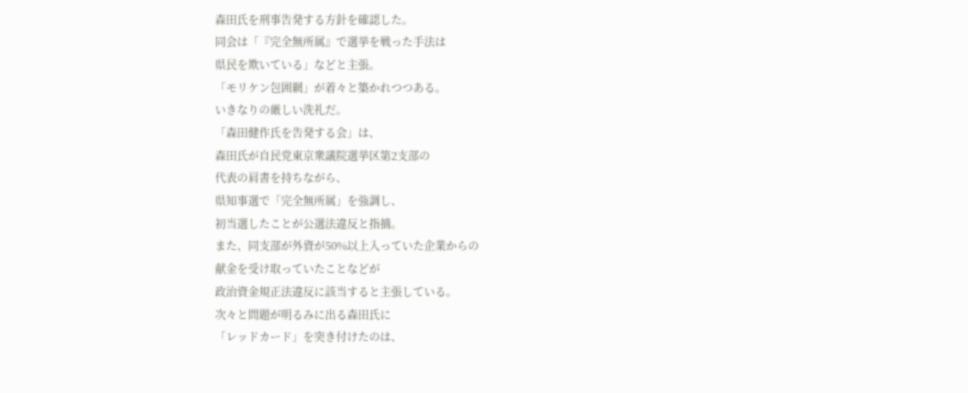森田氏を刑事告発する方針を確認した。
同会は「『完全無所属』で選挙を戦った手法は
県民を欺いている」などと主張。
「モリケン包囲網」が着々と築かれつつある。
いきなりの厳しい洗礼だ。
「森田健作氏を告発する会」は、
森田氏が自民党東京衆議院選挙区第2支部の
代表の肩書を持ちながら、
県知事選で「完全無所属」を強調し、
初当選したことが公選法違反と指摘。
また、同支部が外資が50%以上入っていた企業からの
献金を受け取っていたことなどが
政治資金規正法違反に該当すると主張している。
次々と問題が明るみに出る森田氏に
「レッドカード」を突き付けたのは、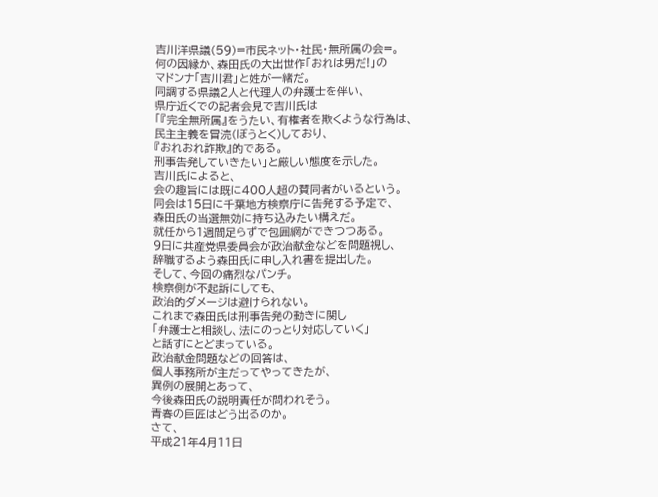吉川洋県議(59)=市民ネット・社民・無所属の会=。
何の因縁か、森田氏の大出世作「おれは男だ!」の
マドンナ「吉川君」と姓が一緒だ。
同調する県議2人と代理人の弁護士を伴い、
県庁近くでの記者会見で吉川氏は
「『完全無所属』をうたい、有権者を欺くような行為は、
民主主義を冒涜(ぼうとく)しており、
『おれおれ詐欺』的である。
刑事告発していきたい」と厳しい態度を示した。
吉川氏によると、
会の趣旨には既に400人超の賛同者がいるという。
同会は15日に千葉地方検察庁に告発する予定で、
森田氏の当選無効に持ち込みたい構えだ。
就任から1週間足らずで包囲網ができつつある。
9日に共産党県委員会が政治献金などを問題視し、
辞職するよう森田氏に申し入れ書を提出した。
そして、今回の痛烈なパンチ。
検察側が不起訴にしても、
政治的ダメージは避けられない。
これまで森田氏は刑事告発の動きに関し
「弁護士と相談し、法にのっとり対応していく」
と話すにとどまっている。
政治献金問題などの回答は、
個人事務所が主だってやってきたが、
異例の展開とあって、
今後森田氏の説明責任が問われそう。
青春の巨匠はどう出るのか。
さて、
平成21年4月11日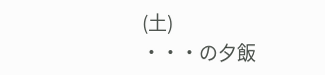(土)
・・・の夕飯